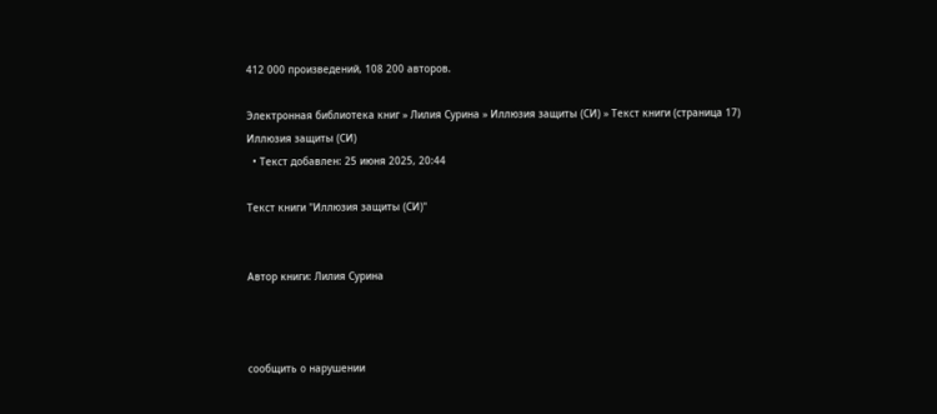412 000 произведений, 108 200 авторов.

Электронная библиотека книг » Лилия Сурина » Иллюзия защиты (СИ) » Текст книги (страница 17)
Иллюзия защиты (СИ)
  • Текст добавлен: 25 июня 2025, 20:44

Текст книги "Иллюзия защиты (СИ)"


Автор книги: Лилия Сурина



сообщить о нарушении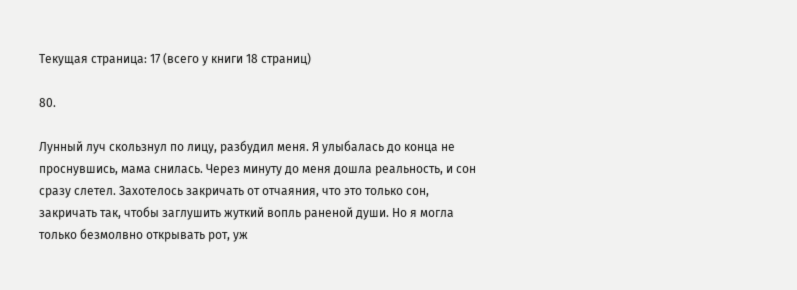Текущая страница: 17 (всего у книги 18 страниц)

80.

Лунный луч скользнул по лицу, разбудил меня. Я улыбалась до конца не проснувшись, мама снилась. Через минуту до меня дошла реальность, и сон сразу слетел. Захотелось закричать от отчаяния, что это только сон, закричать так, чтобы заглушить жуткий вопль раненой души. Но я могла только безмолвно открывать рот, уж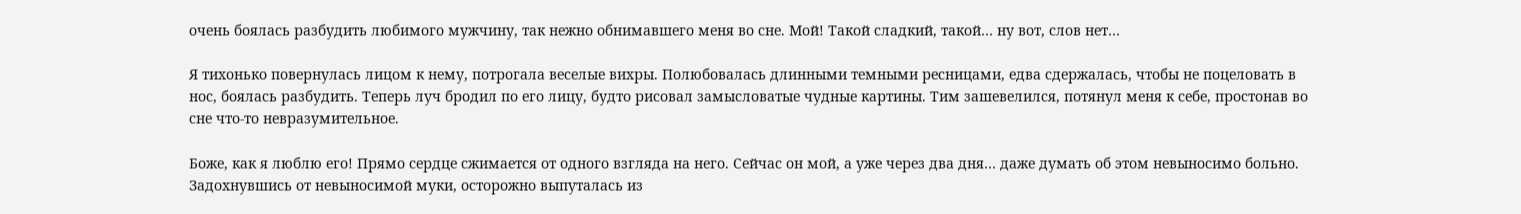очень боялась разбудить любимого мужчину, так нежно обнимавшего меня во сне. Мой! Такой сладкий, такой… ну вот, слов нет…

Я тихонько повернулась лицом к нему, потрогала веселые вихры. Полюбовалась длинными темными ресницами, едва сдержалась, чтобы не поцеловать в нос, боялась разбудить. Теперь луч бродил по его лицу, будто рисовал замысловатые чудные картины. Тим зашевелился, потянул меня к себе, простонав во сне что-то невразумительное.

Боже, как я люблю его! Прямо сердце сжимается от одного взгляда на него. Сейчас он мой, а уже через два дня… даже думать об этом невыносимо больно. Задохнувшись от невыносимой муки, осторожно выпуталась из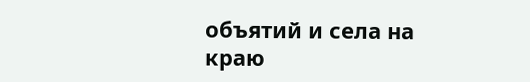объятий и села на краю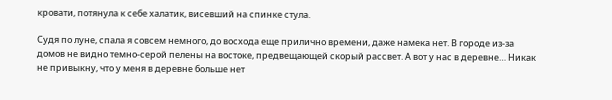кровати, потянула к себе халатик, висевший на спинке стула.

Судя по луне, спала я совсем немного, до восхода еще прилично времени, даже намека нет. В городе из-за домов не видно темно-серой пелены на востоке, предвещающей скорый рассвет. А вот у нас в деревне… Никак не привыкну, что у меня в деревне больше нет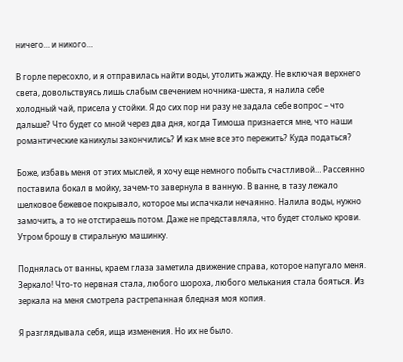ничего… и никого…

В горле пересохло, и я отправилась найти воды, утолить жажду. Не включая верхнего света, довольствуясь лишь слабым свечением ночника-шеста, я налила себе холодный чай, присела у стойки. Я до сих пор ни разу не задала себе вопрос – что дальше? Что будет со мной через два дня, когда Тимоша признается мне, что наши романтические каникулы закончились? И как мне все это пережить? Куда податься?

Боже, избавь меня от этих мыслей, я хочу еще немного побыть счастливой… Рассеянно поставила бокал в мойку, зачем-то завернула в ванную. В ванне, в тазу лежало шелковое бежевое покрывало, которое мы испачкали нечаянно. Налила воды, нужно замочить, а то не отстираешь потом. Даже не представляла, что будет столько крови. Утром брошу в стиральную машинку.

Поднялась от ванны, краем глаза заметила движение справа, которое напугало меня. Зеркало! Что-то нервная стала, любого шороха, любого мелькания стала бояться. Из зеркала на меня смотрела растрепанная бледная моя копия.

Я разглядывала себя, ища изменения. Но их не было.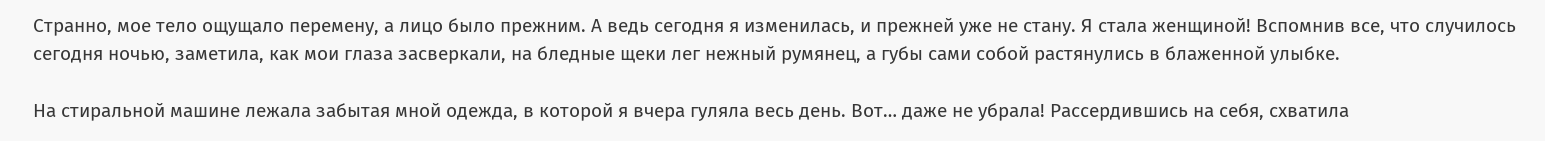Странно, мое тело ощущало перемену, а лицо было прежним. А ведь сегодня я изменилась, и прежней уже не стану. Я стала женщиной! Вспомнив все, что случилось сегодня ночью, заметила, как мои глаза засверкали, на бледные щеки лег нежный румянец, а губы сами собой растянулись в блаженной улыбке.

На стиральной машине лежала забытая мной одежда, в которой я вчера гуляла весь день. Вот… даже не убрала! Рассердившись на себя, схватила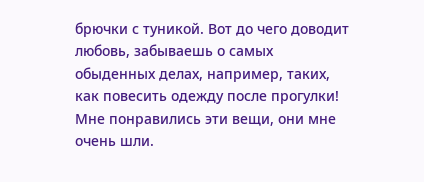брючки с туникой. Вот до чего доводит любовь, забываешь о самых обыденных делах, например, таких, как повесить одежду после прогулки! Мне понравились эти вещи, они мне очень шли.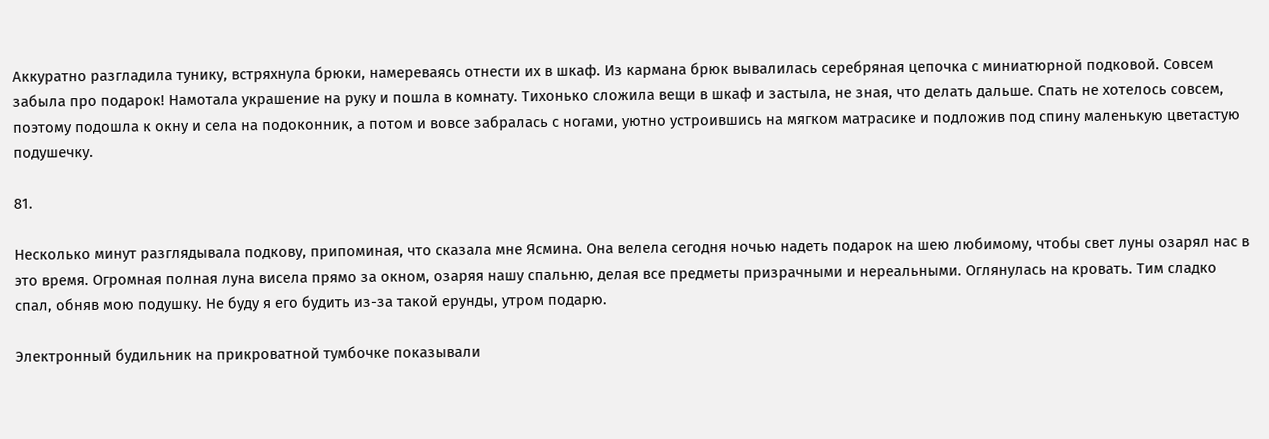Аккуратно разгладила тунику, встряхнула брюки, намереваясь отнести их в шкаф. Из кармана брюк вывалилась серебряная цепочка с миниатюрной подковой. Совсем забыла про подарок! Намотала украшение на руку и пошла в комнату. Тихонько сложила вещи в шкаф и застыла, не зная, что делать дальше. Спать не хотелось совсем, поэтому подошла к окну и села на подоконник, а потом и вовсе забралась с ногами, уютно устроившись на мягком матрасике и подложив под спину маленькую цветастую подушечку.

81.

Несколько минут разглядывала подкову, припоминая, что сказала мне Ясмина. Она велела сегодня ночью надеть подарок на шею любимому, чтобы свет луны озарял нас в это время. Огромная полная луна висела прямо за окном, озаряя нашу спальню, делая все предметы призрачными и нереальными. Оглянулась на кровать. Тим сладко спал, обняв мою подушку. Не буду я его будить из-за такой ерунды, утром подарю.

Электронный будильник на прикроватной тумбочке показывали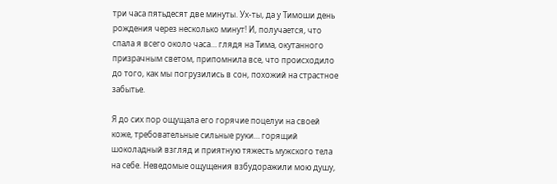три часа пятьдесят две минуты. Ух-ты, да у Тимоши день рождения через несколько минут! И, получается, что спала я всего около часа… глядя на Тима, окутанного призрачным светом, припомнила все, что происходило до того, как мы погрузились в сон, похожий на страстное забытье.

Я до сих пор ощущала его горячие поцелуи на своей коже, требовательные сильные руки… горящий шоколадный взгляд и приятную тяжесть мужского тела на себе. Неведомые ощущения взбудоражили мою душу,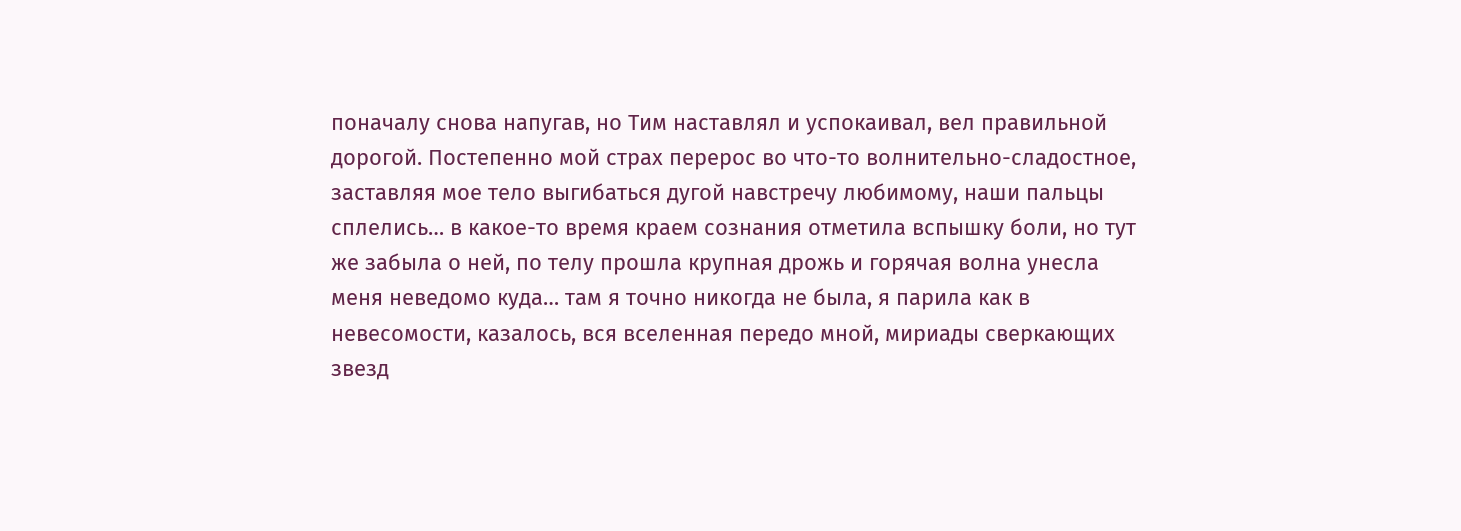поначалу снова напугав, но Тим наставлял и успокаивал, вел правильной дорогой. Постепенно мой страх перерос во что-то волнительно-сладостное, заставляя мое тело выгибаться дугой навстречу любимому, наши пальцы сплелись… в какое-то время краем сознания отметила вспышку боли, но тут же забыла о ней, по телу прошла крупная дрожь и горячая волна унесла меня неведомо куда… там я точно никогда не была, я парила как в невесомости, казалось, вся вселенная передо мной, мириады сверкающих звезд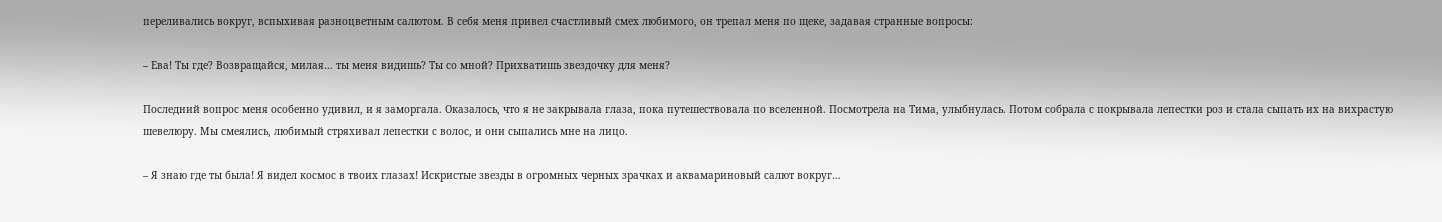переливались вокруг, вспыхивая разноцветным салютом. В себя меня привел счастливый смех любимого, он трепал меня по щеке, задавая странные вопросы:

– Ева! Ты где? Возвращайся, милая… ты меня видишь? Ты со мной? Прихватишь звездочку для меня?

Последний вопрос меня особенно удивил, и я заморгала. Оказалось, что я не закрывала глаза, пока путешествовала по вселенной. Посмотрела на Тима, улыбнулась. Потом собрала с покрывала лепестки роз и стала сыпать их на вихрастую шевелюру. Мы смеялись, любимый стряхивал лепестки с волос, и они сыпались мне на лицо.

– Я знаю где ты была! Я видел космос в твоих глазах! Искристые звезды в огромных черных зрачках и аквамариновый салют вокруг…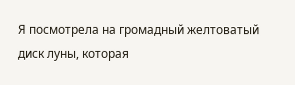Я посмотрела на громадный желтоватый диск луны, которая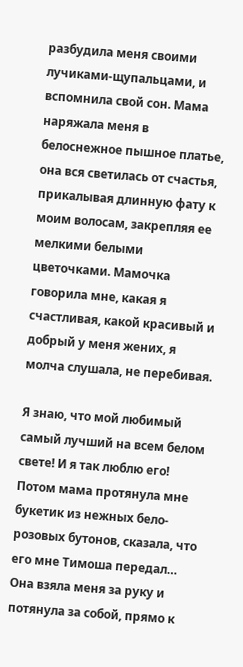разбудила меня своими лучиками-щупальцами, и вспомнила свой сон. Мама наряжала меня в белоснежное пышное платье, она вся светилась от счастья, прикалывая длинную фату к моим волосам, закрепляя ее мелкими белыми цветочками. Мамочка говорила мне, какая я счастливая, какой красивый и добрый у меня жених, я молча слушала, не перебивая.

Я знаю, что мой любимый самый лучший на всем белом свете! И я так люблю его! Потом мама протянула мне букетик из нежных бело-розовых бутонов, сказала, что его мне Тимоша передал… Она взяла меня за руку и потянула за собой, прямо к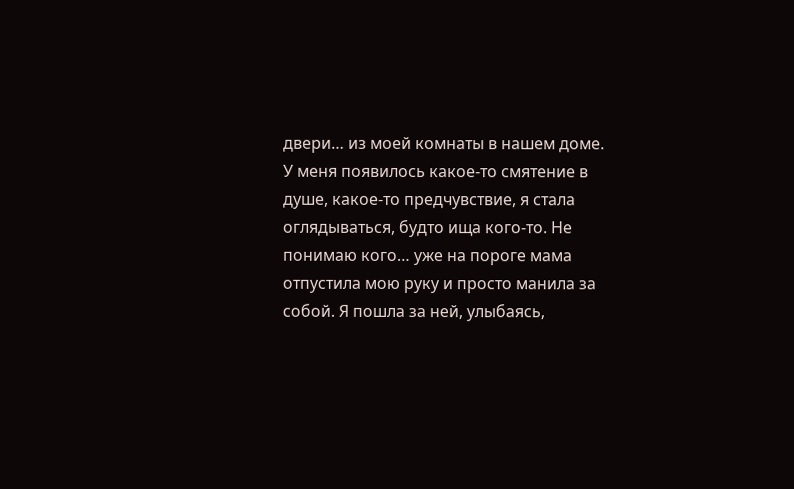двери… из моей комнаты в нашем доме. У меня появилось какое-то смятение в душе, какое-то предчувствие, я стала оглядываться, будто ища кого-то. Не понимаю кого… уже на пороге мама отпустила мою руку и просто манила за собой. Я пошла за ней, улыбаясь,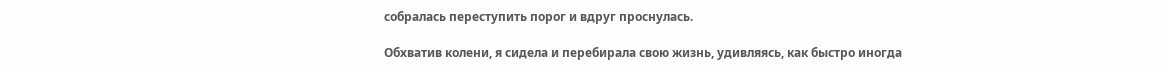собралась переступить порог и вдруг проснулась.

Обхватив колени, я сидела и перебирала свою жизнь, удивляясь, как быстро иногда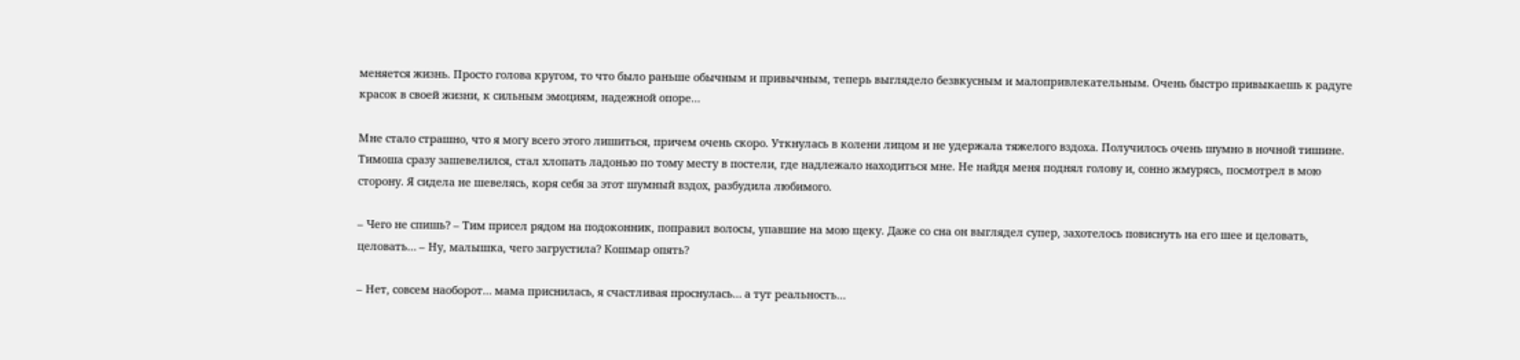меняется жизнь. Просто голова кругом, то что было раньше обычным и привычным, теперь выглядело безвкусным и малопривлекательным. Очень быстро привыкаешь к радуге красок в своей жизни, к сильным эмоциям, надежной опоре…

Мне стало страшно, что я могу всего этого лишиться, причем очень скоро. Уткнулась в колени лицом и не удержала тяжелого вздоха. Получилось очень шумно в ночной тишине. Тимоша сразу зашевелился, стал хлопать ладонью по тому месту в постели, где надлежало находиться мне. Не найдя меня поднял голову и, сонно жмурясь, посмотрел в мою сторону. Я сидела не шевелясь, коря себя за этот шумный вздох, разбудила любимого.

– Чего не спишь? – Тим присел рядом на подоконник, поправил волосы, упавшие на мою щеку. Даже со сна он выглядел супер, захотелось повиснуть на его шее и целовать, целовать… – Ну, малышка, чего загрустила? Кошмар опять?

– Нет, совсем наоборот… мама приснилась, я счастливая проснулась… а тут реальность…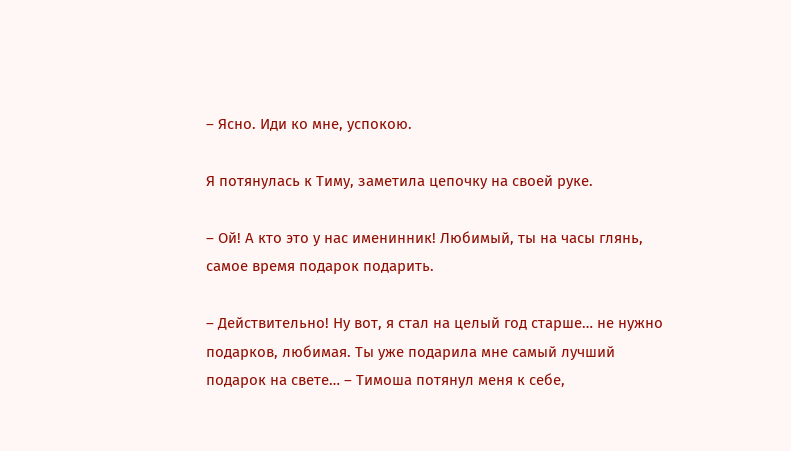– Ясно. Иди ко мне, успокою.

Я потянулась к Тиму, заметила цепочку на своей руке.

– Ой! А кто это у нас именинник! Любимый, ты на часы глянь, самое время подарок подарить.

– Действительно! Ну вот, я стал на целый год старше… не нужно подарков, любимая. Ты уже подарила мне самый лучший подарок на свете… – Тимоша потянул меня к себе,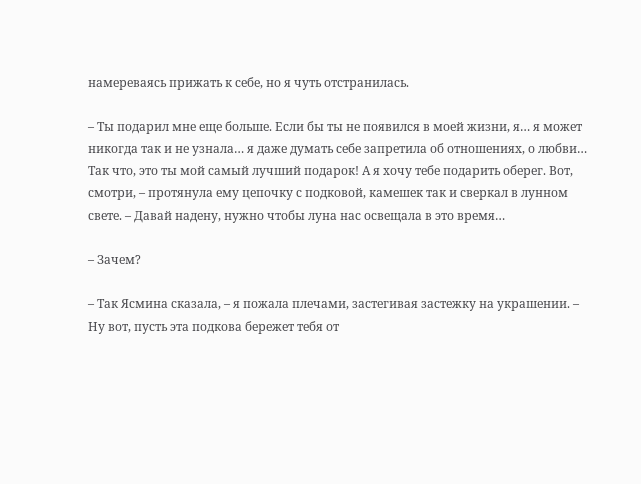намереваясь прижать к себе, но я чуть отстранилась.

– Ты подарил мне еще больше. Если бы ты не появился в моей жизни, я… я может никогда так и не узнала… я даже думать себе запретила об отношениях, о любви… Так что, это ты мой самый лучший подарок! А я хочу тебе подарить оберег. Вот, смотри, – протянула ему цепочку с подковой, камешек так и сверкал в лунном свете. – Давай надену, нужно чтобы луна нас освещала в это время…

– Зачем?

– Так Ясмина сказала, – я пожала плечами, застегивая застежку на украшении. – Ну вот, пусть эта подкова бережет тебя от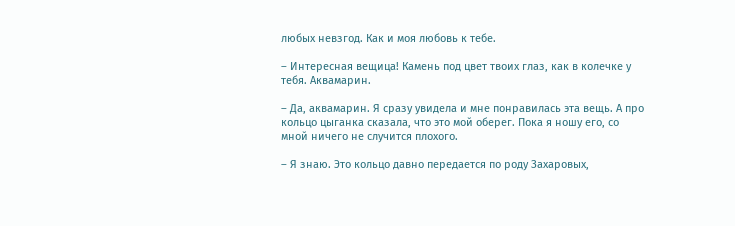любых невзгод. Как и моя любовь к тебе.

– Интересная вещица! Камень под цвет твоих глаз, как в колечке у тебя. Аквамарин.

– Да, аквамарин. Я сразу увидела и мне понравилась эта вещь. А про кольцо цыганка сказала, что это мой оберег. Пока я ношу его, со мной ничего не случится плохого.

– Я знаю. Это кольцо давно передается по роду Захаровых,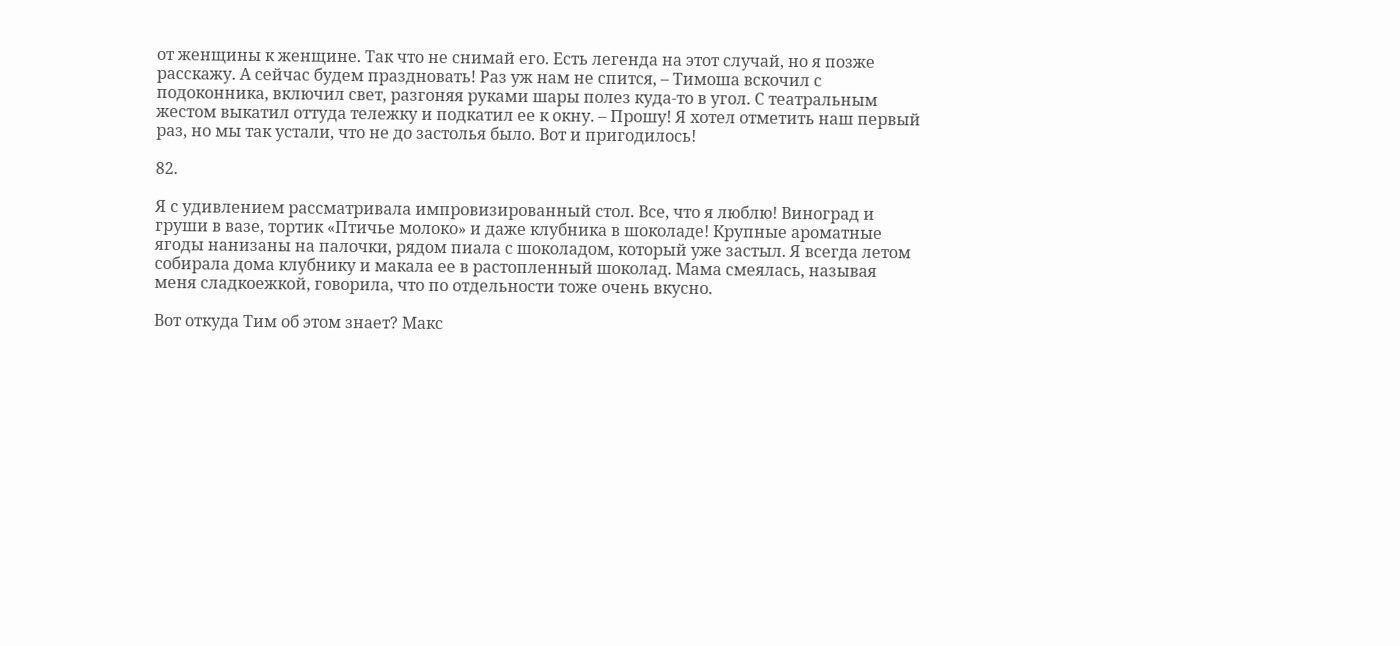от женщины к женщине. Так что не снимай его. Есть легенда на этот случай, но я позже расскажу. А сейчас будем праздновать! Раз уж нам не спится, – Тимоша вскочил с подоконника, включил свет, разгоняя руками шары полез куда-то в угол. С театральным жестом выкатил оттуда тележку и подкатил ее к окну. – Прошу! Я хотел отметить наш первый раз, но мы так устали, что не до застолья было. Вот и пригодилось!

82.

Я с удивлением рассматривала импровизированный стол. Все, что я люблю! Виноград и груши в вазе, тортик «Птичье молоко» и даже клубника в шоколаде! Крупные ароматные ягоды нанизаны на палочки, рядом пиала с шоколадом, который уже застыл. Я всегда летом собирала дома клубнику и макала ее в растопленный шоколад. Мама смеялась, называя меня сладкоежкой, говорила, что по отдельности тоже очень вкусно.

Вот откуда Тим об этом знает? Макс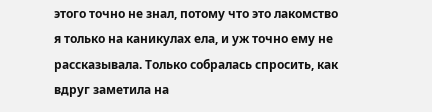этого точно не знал, потому что это лакомство я только на каникулах ела, и уж точно ему не рассказывала. Только собралась спросить, как вдруг заметила на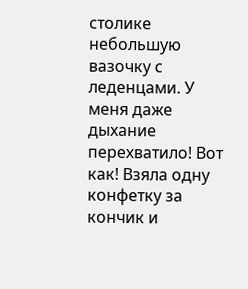столике небольшую вазочку с леденцами. У меня даже дыхание перехватило! Вот как! Взяла одну конфетку за кончик и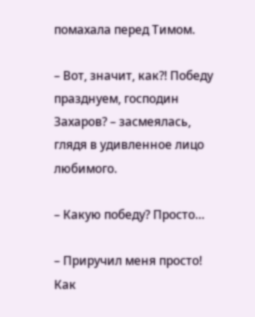помахала перед Тимом.

– Вот, значит, как?! Победу празднуем, господин Захаров? – засмеялась, глядя в удивленное лицо любимого.

– Какую победу? Просто…

– Приручил меня просто! Как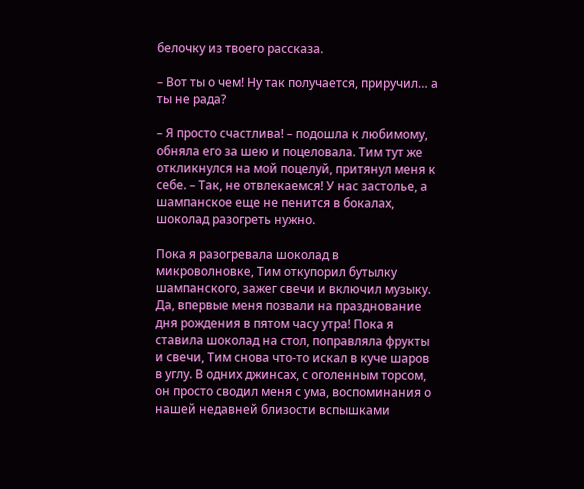белочку из твоего рассказа.

– Вот ты о чем! Ну так получается, приручил… а ты не рада?

– Я просто счастлива! – подошла к любимому, обняла его за шею и поцеловала. Тим тут же откликнулся на мой поцелуй, притянул меня к себе. – Так, не отвлекаемся! У нас застолье, а шампанское еще не пенится в бокалах, шоколад разогреть нужно.

Пока я разогревала шоколад в микроволновке, Тим откупорил бутылку шампанского, зажег свечи и включил музыку.  Да, впервые меня позвали на празднование дня рождения в пятом часу утра! Пока я ставила шоколад на стол, поправляла фрукты и свечи, Тим снова что-то искал в куче шаров в углу. В одних джинсах, с оголенным торсом, он просто сводил меня с ума, воспоминания о нашей недавней близости вспышками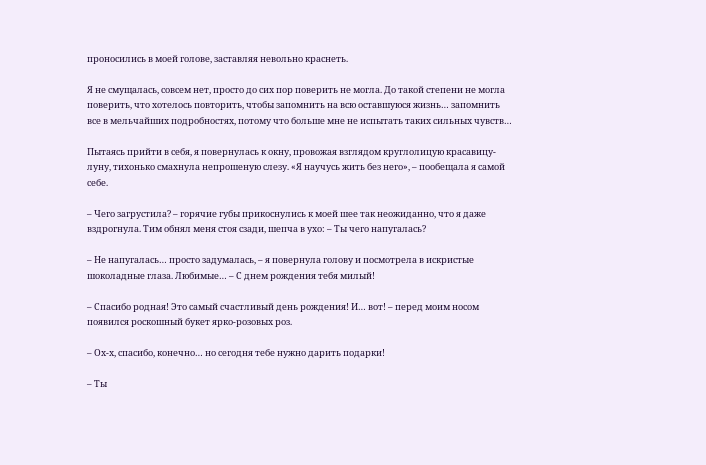проносились в моей голове, заставляя невольно краснеть.

Я не смущалась, совсем нет, просто до сих пор поверить не могла. До такой степени не могла поверить, что хотелось повторить, чтобы запомнить на всю оставшуюся жизнь… запомнить все в мельчайших подробностях, потому что больше мне не испытать таких сильных чувств…

Пытаясь прийти в себя, я повернулась к окну, провожая взглядом круглолицую красавицу-луну, тихонько смахнула непрошеную слезу. «Я научусь жить без него», – пообещала я самой себе.

– Чего загрустила? – горячие губы прикоснулись к моей шее так неожиданно, что я даже вздрогнула. Тим обнял меня стоя сзади, шепча в ухо: – Ты чего напугалась?

– Не напугалась… просто задумалась, – я повернула голову и посмотрела в искристые шоколадные глаза. Любимые… – С днем рождения тебя милый!

– Спасибо родная! Это самый счастливый день рождения! И… вот! – перед моим носом появился роскошный букет ярко-розовых роз.

– Ох-х, спасибо, конечно… но сегодня тебе нужно дарить подарки!

– Ты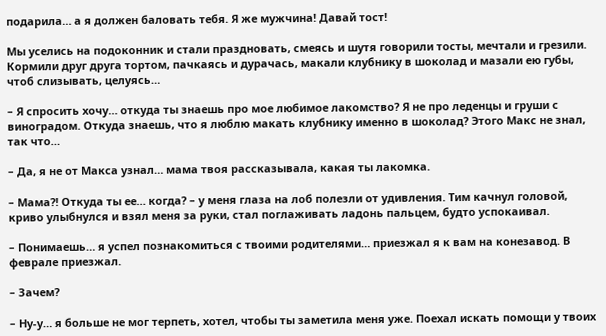подарила… а я должен баловать тебя. Я же мужчина! Давай тост!

Мы уселись на подоконник и стали праздновать, смеясь и шутя говорили тосты, мечтали и грезили. Кормили друг друга тортом, пачкаясь и дурачась, макали клубнику в шоколад и мазали ею губы, чтоб слизывать, целуясь…

– Я спросить хочу… откуда ты знаешь про мое любимое лакомство? Я не про леденцы и груши с виноградом. Откуда знаешь, что я люблю макать клубнику именно в шоколад? Этого Макс не знал, так что…

– Да, я не от Макса узнал… мама твоя рассказывала, какая ты лакомка.

– Мама?! Откуда ты ее… когда? – у меня глаза на лоб полезли от удивления. Тим качнул головой, криво улыбнулся и взял меня за руки, стал поглаживать ладонь пальцем, будто успокаивал.

– Понимаешь… я успел познакомиться с твоими родителями… приезжал я к вам на конезавод. В феврале приезжал.

– Зачем?

– Ну-у… я больше не мог терпеть, хотел, чтобы ты заметила меня уже. Поехал искать помощи у твоих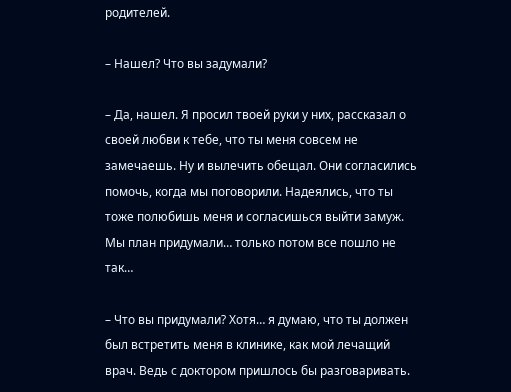родителей.

– Нашел? Что вы задумали?

– Да, нашел. Я просил твоей руки у них, рассказал о своей любви к тебе, что ты меня совсем не замечаешь. Ну и вылечить обещал. Они согласились помочь, когда мы поговорили. Надеялись, что ты тоже полюбишь меня и согласишься выйти замуж. Мы план придумали… только потом все пошло не так…

– Что вы придумали? Хотя… я думаю, что ты должен был встретить меня в клинике, как мой лечащий врач. Ведь с доктором пришлось бы разговаривать.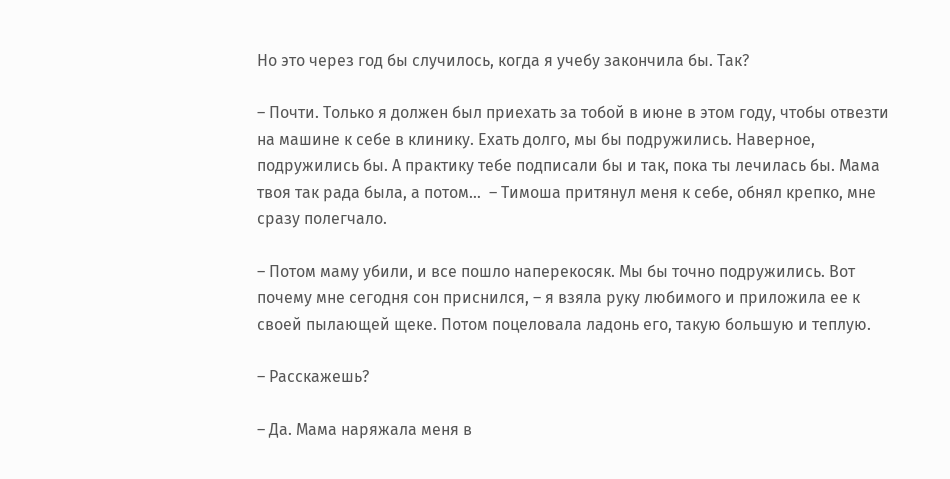Но это через год бы случилось, когда я учебу закончила бы. Так?

– Почти. Только я должен был приехать за тобой в июне в этом году, чтобы отвезти на машине к себе в клинику. Ехать долго, мы бы подружились. Наверное, подружились бы. А практику тебе подписали бы и так, пока ты лечилась бы. Мама твоя так рада была, а потом…  – Тимоша притянул меня к себе, обнял крепко, мне сразу полегчало.

– Потом маму убили, и все пошло наперекосяк. Мы бы точно подружились. Вот почему мне сегодня сон приснился, – я взяла руку любимого и приложила ее к своей пылающей щеке. Потом поцеловала ладонь его, такую большую и теплую.

– Расскажешь?

– Да. Мама наряжала меня в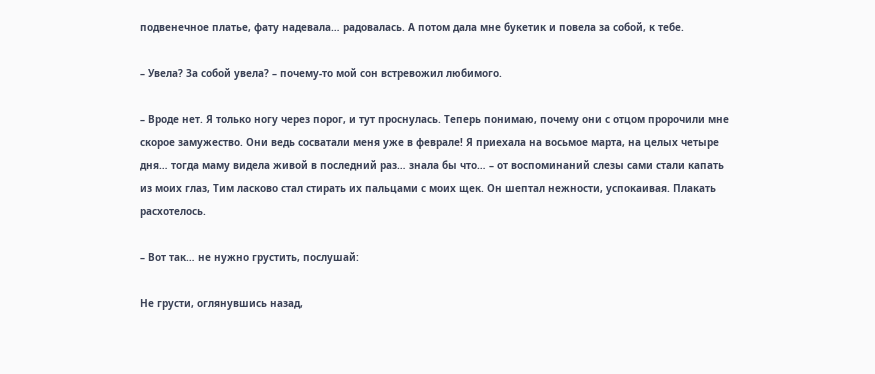подвенечное платье, фату надевала… радовалась. А потом дала мне букетик и повела за собой, к тебе.

– Увела? За собой увела? – почему-то мой сон встревожил любимого.

– Вроде нет. Я только ногу через порог, и тут проснулась. Теперь понимаю, почему они с отцом пророчили мне скорое замужество. Они ведь сосватали меня уже в феврале! Я приехала на восьмое марта, на целых четыре дня… тогда маму видела живой в последний раз… знала бы что… – от воспоминаний слезы сами стали капать из моих глаз, Тим ласково стал стирать их пальцами с моих щек. Он шептал нежности, успокаивая. Плакать расхотелось.

– Вот так… не нужно грустить, послушай:

Не грусти, оглянувшись назад,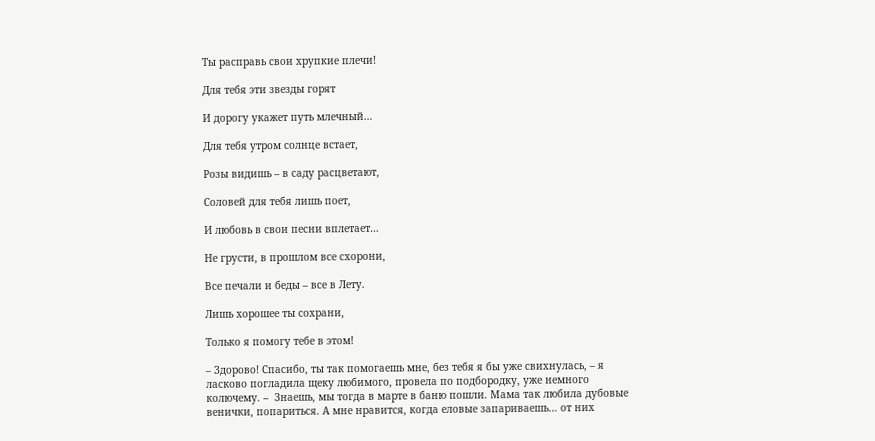Ты расправь свои хрупкие плечи!

Для тебя эти звезды горят

И дорогу укажет путь млечный…

Для тебя утром солнце встает,

Розы видишь – в саду расцветают,

Соловей для тебя лишь поет,

И любовь в свои песни вплетает…

Не грусти, в прошлом все схорони,

Все печали и беды – все в Лету.

Лишь хорошее ты сохрани,

Только я помогу тебе в этом!

– Здорово! Спасибо, ты так помогаешь мне, без тебя я бы уже свихнулась, – я ласково погладила щеку любимого, провела по подбородку, уже немного колючему. –  Знаешь, мы тогда в марте в баню пошли. Мама так любила дубовые венички, попариться. А мне нравится, когда еловые запариваешь… от них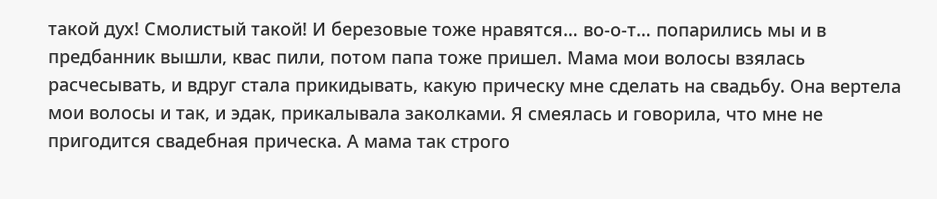такой дух! Смолистый такой! И березовые тоже нравятся… во-о-т… попарились мы и в предбанник вышли, квас пили, потом папа тоже пришел. Мама мои волосы взялась расчесывать, и вдруг стала прикидывать, какую прическу мне сделать на свадьбу. Она вертела мои волосы и так, и эдак, прикалывала заколками. Я смеялась и говорила, что мне не пригодится свадебная прическа. А мама так строго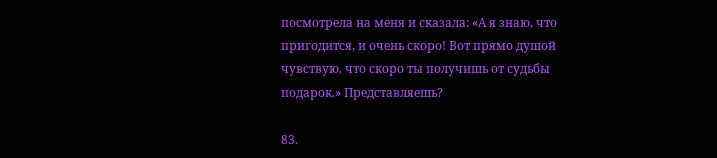посмотрела на меня и сказала: «А я знаю, что пригодится, и очень скоро! Вот прямо душой чувствую, что скоро ты получишь от судьбы подарок.» Представляешь?

83.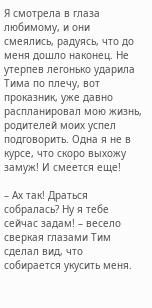Я смотрела в глаза любимому, и они смеялись, радуясь, что до меня дошло наконец. Не утерпев легонько ударила Тима по плечу, вот проказник, уже давно распланировал мою жизнь, родителей моих успел подговорить. Одна я не в курсе, что скоро выхожу замуж! И смеется еще!

– Ах так! Драться собралась? Ну я тебе сейчас задам! – весело сверкая глазами Тим сделал вид, что собирается укусить меня.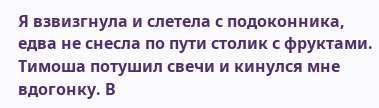Я взвизгнула и слетела с подоконника, едва не снесла по пути столик с фруктами. Тимоша потушил свечи и кинулся мне вдогонку. В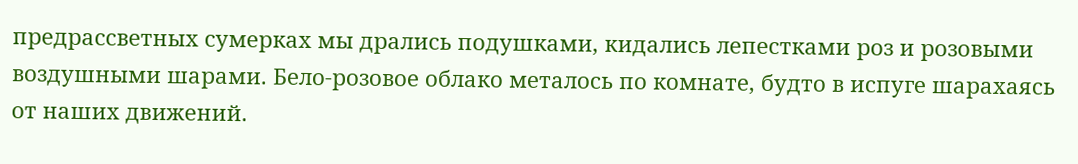предрассветных сумерках мы дрались подушками, кидались лепестками роз и розовыми воздушными шарами. Бело-розовое облако металось по комнате, будто в испуге шарахаясь от наших движений.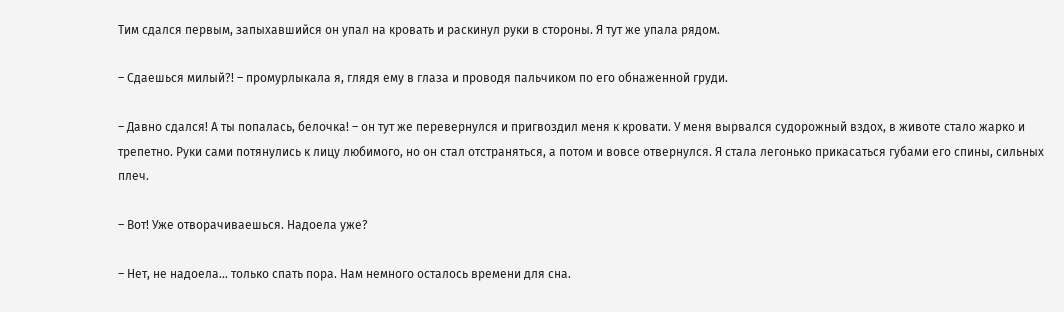Тим сдался первым, запыхавшийся он упал на кровать и раскинул руки в стороны. Я тут же упала рядом.

– Сдаешься милый?! – промурлыкала я, глядя ему в глаза и проводя пальчиком по его обнаженной груди.

– Давно сдался! А ты попалась, белочка! – он тут же перевернулся и пригвоздил меня к кровати. У меня вырвался судорожный вздох, в животе стало жарко и трепетно. Руки сами потянулись к лицу любимого, но он стал отстраняться, а потом и вовсе отвернулся. Я стала легонько прикасаться губами его спины, сильных плеч.

– Вот! Уже отворачиваешься. Надоела уже?

– Нет, не надоела… только спать пора. Нам немного осталось времени для сна.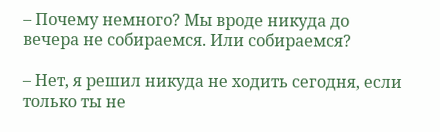– Почему немного? Мы вроде никуда до вечера не собираемся. Или собираемся?

– Нет, я решил никуда не ходить сегодня, если только ты не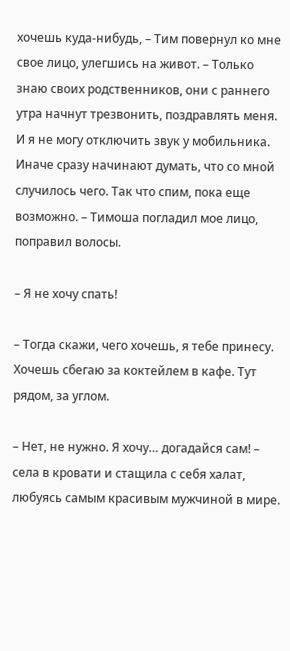хочешь куда-нибудь, – Тим повернул ко мне свое лицо, улегшись на живот. – Только знаю своих родственников, они с раннего утра начнут трезвонить, поздравлять меня. И я не могу отключить звук у мобильника. Иначе сразу начинают думать, что со мной случилось чего. Так что спим, пока еще возможно. – Тимоша погладил мое лицо, поправил волосы.

– Я не хочу спать!

– Тогда скажи, чего хочешь, я тебе принесу. Хочешь сбегаю за коктейлем в кафе. Тут рядом, за углом.

– Нет, не нужно. Я хочу… догадайся сам! – села в кровати и стащила с себя халат, любуясь самым красивым мужчиной в мире.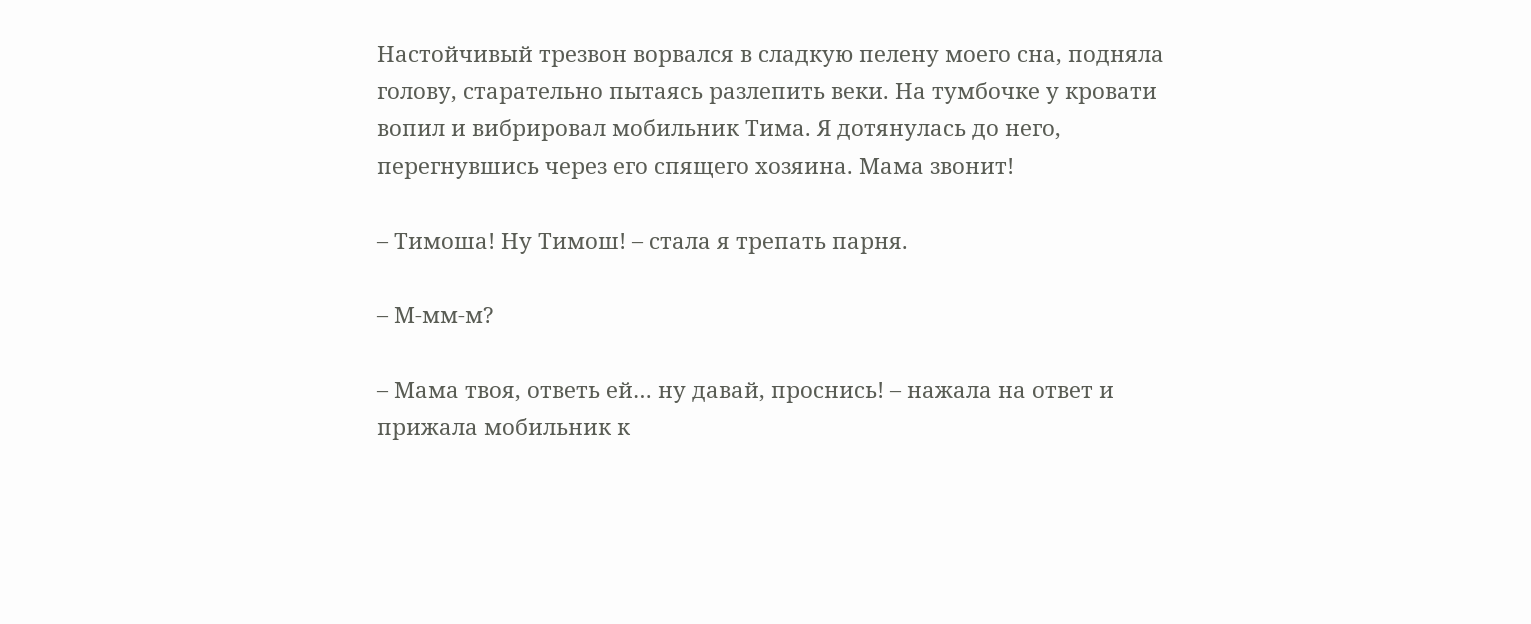Настойчивый трезвон ворвался в сладкую пелену моего сна, подняла голову, старательно пытаясь разлепить веки. На тумбочке у кровати вопил и вибрировал мобильник Тима. Я дотянулась до него, перегнувшись через его спящего хозяина. Мама звонит!

– Тимоша! Ну Тимош! – стала я трепать парня.

– М-мм-м?

– Мама твоя, ответь ей… ну давай, проснись! – нажала на ответ и прижала мобильник к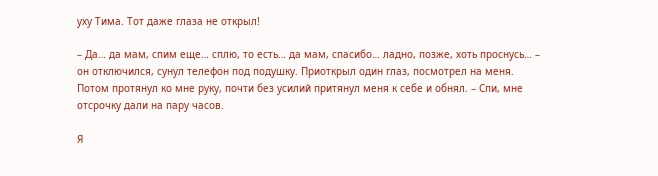уху Тима. Тот даже глаза не открыл!

– Да… да мам, спим еще… сплю, то есть… да мам, спасибо… ладно, позже, хоть проснусь… – он отключился, сунул телефон под подушку. Приоткрыл один глаз, посмотрел на меня. Потом протянул ко мне руку, почти без усилий притянул меня к себе и обнял. – Спи, мне отсрочку дали на пару часов.

Я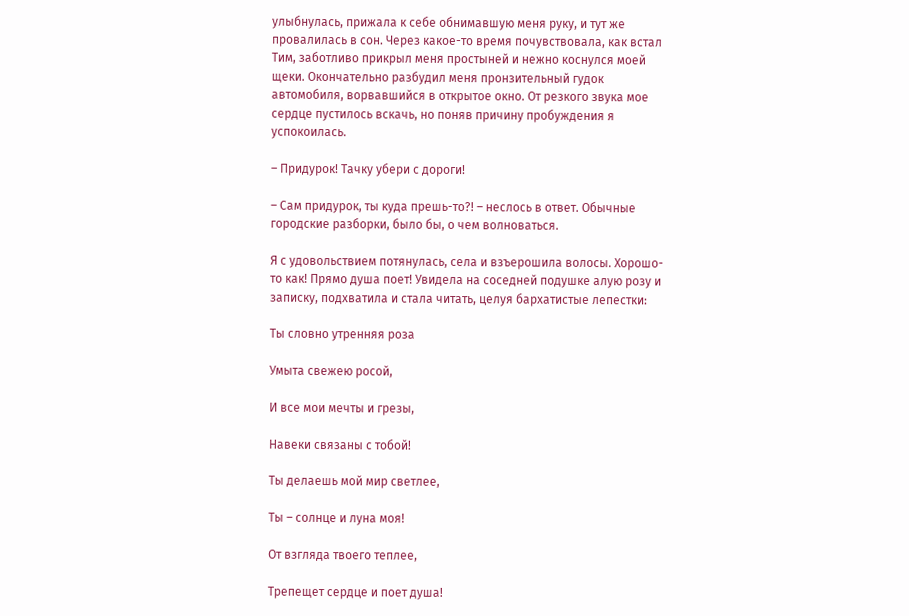улыбнулась, прижала к себе обнимавшую меня руку, и тут же провалилась в сон. Через какое-то время почувствовала, как встал Тим, заботливо прикрыл меня простыней и нежно коснулся моей щеки. Окончательно разбудил меня пронзительный гудок автомобиля, ворвавшийся в открытое окно. От резкого звука мое сердце пустилось вскачь, но поняв причину пробуждения я успокоилась.

– Придурок! Тачку убери с дороги!

– Сам придурок, ты куда прешь-то?! – неслось в ответ. Обычные городские разборки, было бы, о чем волноваться.

Я с удовольствием потянулась, села и взъерошила волосы. Хорошо-то как! Прямо душа поет! Увидела на соседней подушке алую розу и записку, подхватила и стала читать, целуя бархатистые лепестки:

Ты словно утренняя роза

Умыта свежею росой,

И все мои мечты и грезы,

Навеки связаны с тобой!

Ты делаешь мой мир светлее,

Ты – солнце и луна моя!

От взгляда твоего теплее,

Трепещет сердце и поет душа!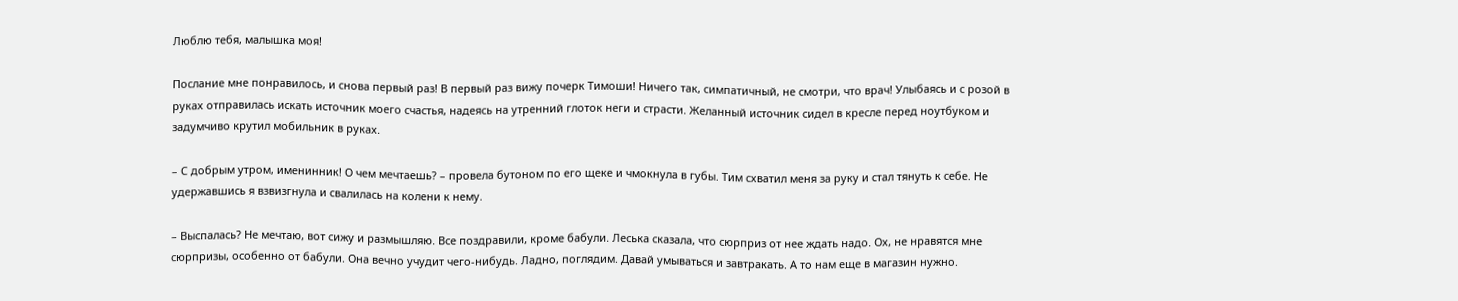Люблю тебя, малышка моя!

Послание мне понравилось, и снова первый раз! В первый раз вижу почерк Тимоши! Ничего так, симпатичный, не смотри, что врач! Улыбаясь и с розой в руках отправилась искать источник моего счастья, надеясь на утренний глоток неги и страсти. Желанный источник сидел в кресле перед ноутбуком и задумчиво крутил мобильник в руках.

– С добрым утром, именинник! О чем мечтаешь? – провела бутоном по его щеке и чмокнула в губы. Тим схватил меня за руку и стал тянуть к себе. Не удержавшись я взвизгнула и свалилась на колени к нему.

– Выспалась? Не мечтаю, вот сижу и размышляю. Все поздравили, кроме бабули. Леська сказала, что сюрприз от нее ждать надо. Ох, не нравятся мне сюрпризы, особенно от бабули. Она вечно учудит чего-нибудь. Ладно, поглядим. Давай умываться и завтракать. А то нам еще в магазин нужно.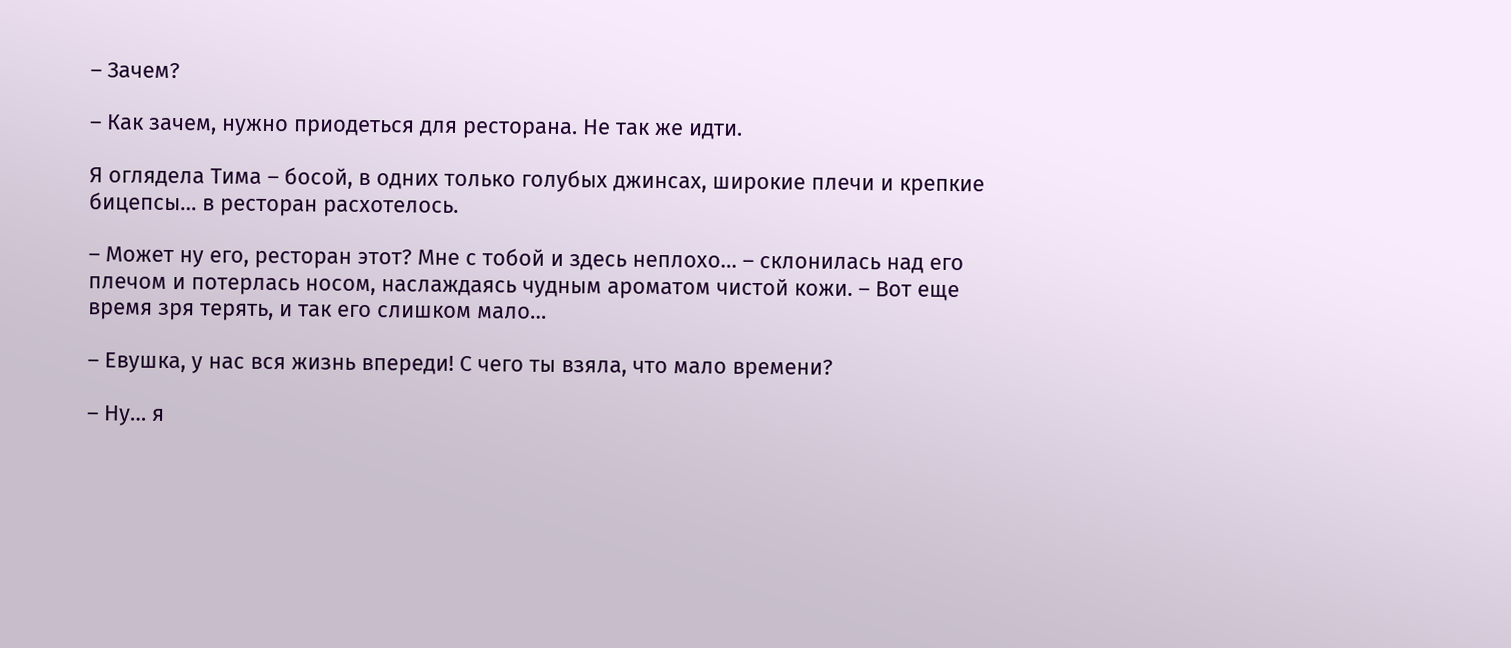– Зачем?

– Как зачем, нужно приодеться для ресторана. Не так же идти.

Я оглядела Тима – босой, в одних только голубых джинсах, широкие плечи и крепкие бицепсы… в ресторан расхотелось.

– Может ну его, ресторан этот? Мне с тобой и здесь неплохо… – склонилась над его плечом и потерлась носом, наслаждаясь чудным ароматом чистой кожи. – Вот еще время зря терять, и так его слишком мало…

– Евушка, у нас вся жизнь впереди! С чего ты взяла, что мало времени?

– Ну… я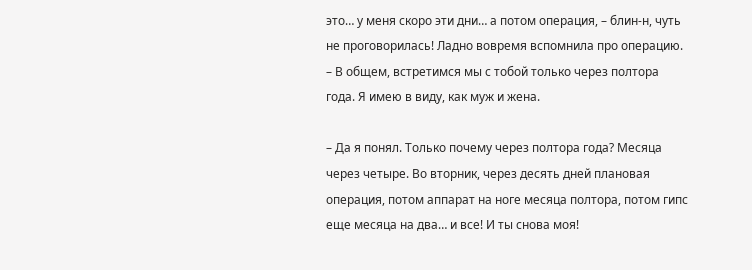это… у меня скоро эти дни… а потом операция, – блин-н, чуть не проговорилась! Ладно вовремя вспомнила про операцию. – В общем, встретимся мы с тобой только через полтора года. Я имею в виду, как муж и жена.

– Да я понял. Только почему через полтора года? Месяца через четыре. Во вторник, через десять дней плановая операция, потом аппарат на ноге месяца полтора, потом гипс еще месяца на два… и все! И ты снова моя!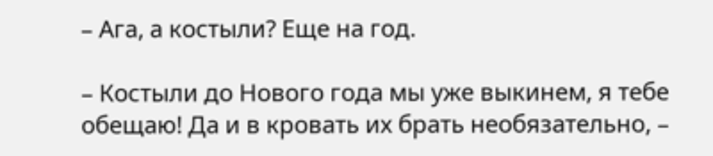– Ага, а костыли? Еще на год.

– Костыли до Нового года мы уже выкинем, я тебе обещаю! Да и в кровать их брать необязательно, –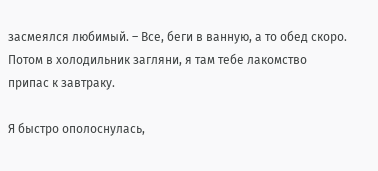засмеялся любимый. – Все, беги в ванную, а то обед скоро. Потом в холодильник загляни, я там тебе лакомство припас к завтраку.

Я быстро ополоснулась,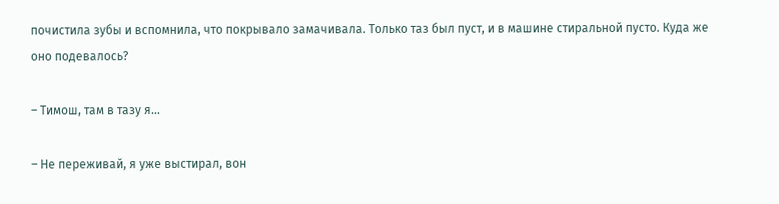почистила зубы и вспомнила, что покрывало замачивала. Только таз был пуст, и в машине стиральной пусто. Куда же оно подевалось?

– Тимош, там в тазу я…

– Не переживай, я уже выстирал, вон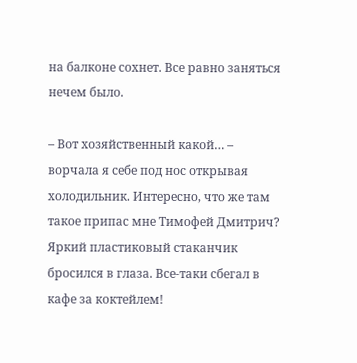на балконе сохнет. Все равно заняться нечем было.

– Вот хозяйственный какой… – ворчала я себе под нос открывая холодильник. Интересно, что же там такое припас мне Тимофей Дмитрич? Яркий пластиковый стаканчик бросился в глаза. Все-таки сбегал в кафе за коктейлем!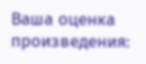Ваша оценка произведения: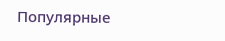Популярные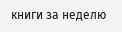книги за неделю